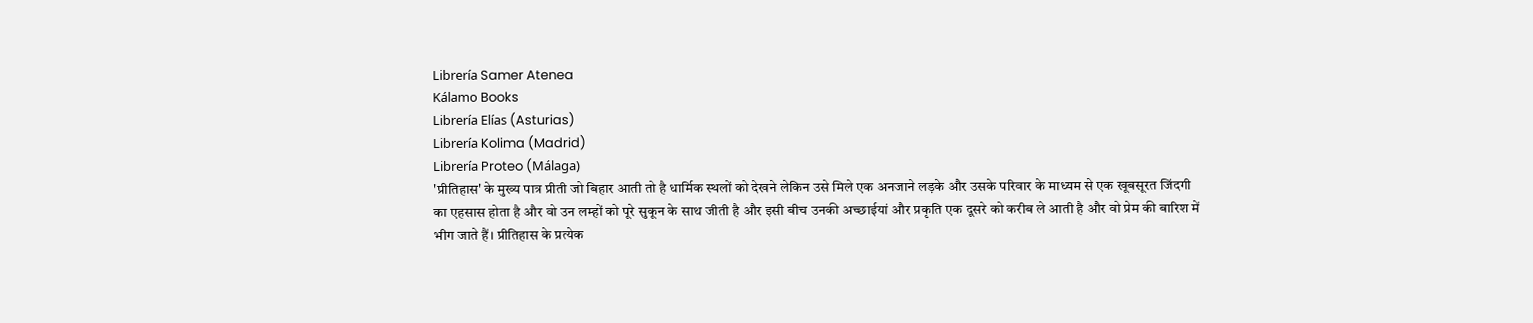Librería Samer Atenea
Kálamo Books
Librería Elías (Asturias)
Librería Kolima (Madrid)
Librería Proteo (Málaga)
'प्रीतिहास' के मुख्य पात्र प्रीती जो बिहार आती तो है धार्मिक स्थलों को देखने लेकिन उसे मिले एक अनजाने लड़के और उसके परिवार के माध्यम से एक खूबसूरत जिंदगी का एहसास होता है और वो उन लम्हों को पूरे सुकून के साथ जीती है और इसी बीच उनकी अच्छाईयां और प्रकृति एक दूसरे को करीब ले आती है और वो प्रेम की बारिश में भीग जाते हैं। प्रीतिहास के प्रत्येक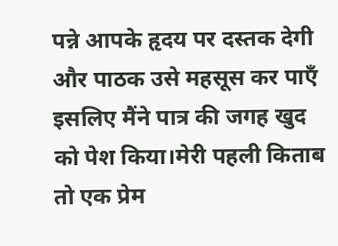पन्ने आपके हृदय पर दस्तक देगी और पाठक उसे महसूस कर पाएँ इसलिए मैंने पात्र की जगह खुद को पेश किया।मेरी पहली किताब तो एक प्रेम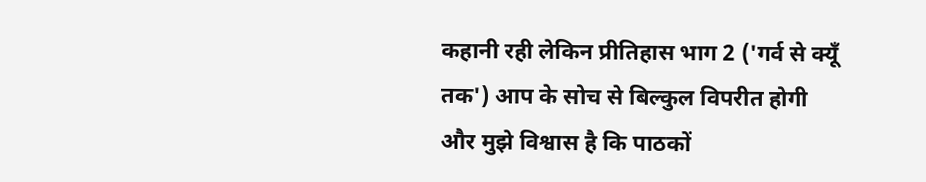कहानी रही लेकिन प्रीतिहास भाग 2 ('गर्व से क्यूँ तक') आप के सोच से बिल्कुल विपरीत होगी और मुझे विश्वास है कि पाठकों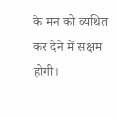के मन को व्यथित कर देने में सक्षम होगी।